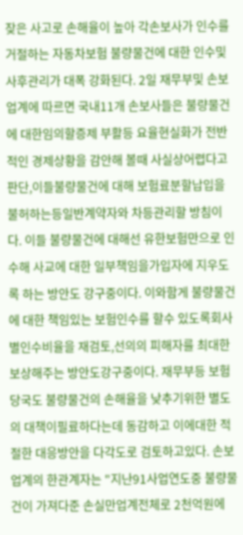잦은 사고로 손해율이 높아 각손보사가 인수를 거절하는 자동차보험 불량물건에 대한 인수및 사후관리가 대폭 강화된다. 2일 재무부및 손보업계에 따르면 국내11개 손보사들은 불량물건에 대한임의할증제 부활등 요율현실화가 전반적인 경제상황을 감안해 볼때 사실상어렵다고 판단,이들불량물건에 대해 보험료분할납입을 불허하는등일반계약자와 차등관리할 방침이다. 이들 불량물건에 대해선 유한보험만으로 인수해 사교에 대한 일부책임을가입자에 지우도록 하는 방안도 강구중이다. 이와함게 불량물건에 대한 책임있는 보험인수를 할수 있도록회사별인수비율을 재검토,선의의 피해자를 최대한 보상해주는 방안도강구중이다. 재무부등 보험당국도 불량물건의 손해율을 낮추기위한 별도의 대책이필료하다는데 동감하고 이에대한 적절한 대응방안을 다각도로 검토하고있다. 손보업계의 한관계자는 "지난91사업연도중 불량물건이 가져다준 손실만업계전체로 2천억원에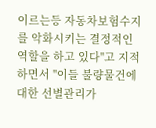이르는등 자동차보험수지를 악화시키는 결정적인역할을 하고 있다"고 지적하면서 "이들 불량물건에 대한 선별관리가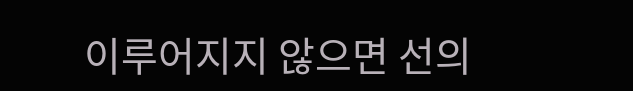이루어지지 않으면 선의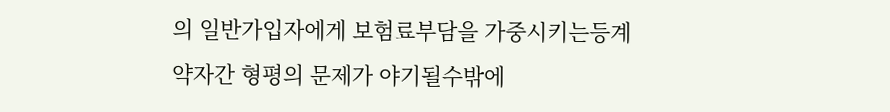의 일반가입자에게 보험료부담을 가중시키는등계약자간 형평의 문제가 야기될수밖에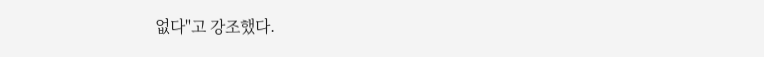없다"고 강조했다.